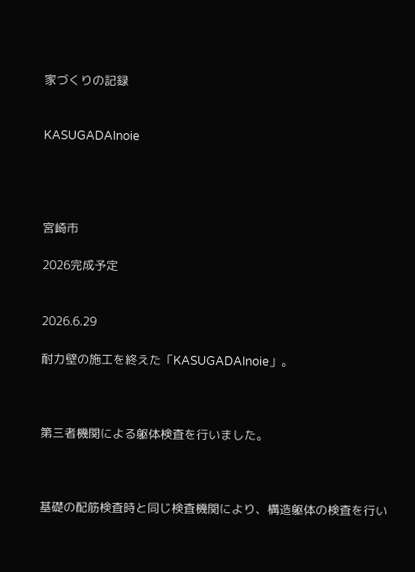家づくりの記録


KASUGADAInoie




宮崎市

2026完成予定


2026.6.29

耐力壁の施工を終えた「KASUGADAInoie」。



第三者機関による躯体検査を行いました。



基礎の配筋検査時と同じ検査機関により、構造躯体の検査を行い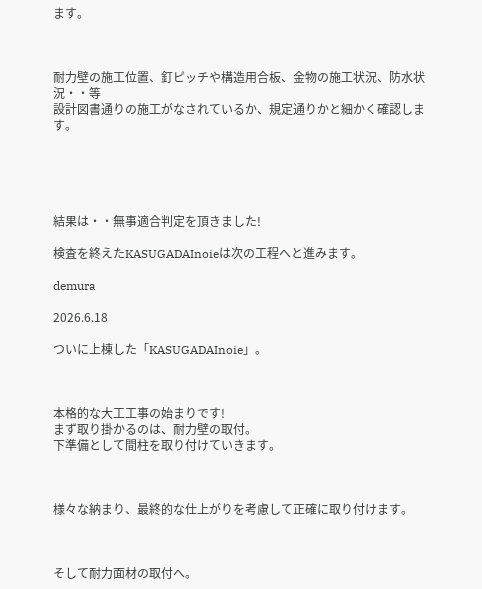ます。



耐力壁の施工位置、釘ピッチや構造用合板、金物の施工状況、防水状況・・等
設計図書通りの施工がなされているか、規定通りかと細かく確認します。





結果は・・無事適合判定を頂きました!

検査を終えたKASUGADAInoieは次の工程へと進みます。

demura

2026.6.18

ついに上棟した「KASUGADAInoie」。



本格的な大工工事の始まりです!
まず取り掛かるのは、耐力壁の取付。
下準備として間柱を取り付けていきます。



様々な納まり、最終的な仕上がりを考慮して正確に取り付けます。



そして耐力面材の取付へ。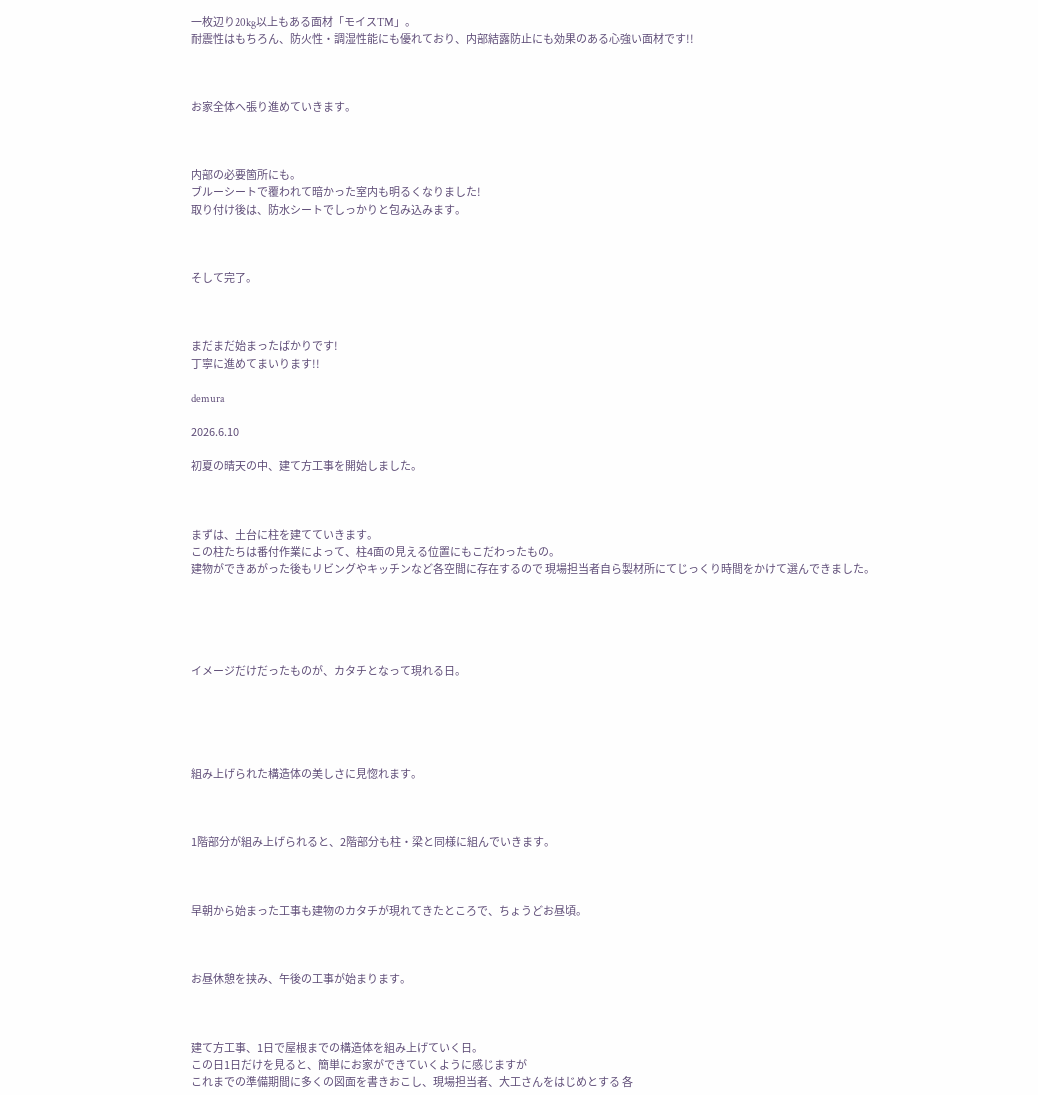一枚辺り20kg以上もある面材「モイスTM」。
耐震性はもちろん、防火性・調湿性能にも優れており、内部結露防止にも効果のある心強い面材です!!



お家全体へ張り進めていきます。



内部の必要箇所にも。
ブルーシートで覆われて暗かった室内も明るくなりました!
取り付け後は、防水シートでしっかりと包み込みます。



そして完了。



まだまだ始まったばかりです!
丁寧に進めてまいります!!

demura

2026.6.10

初夏の晴天の中、建て方工事を開始しました。



まずは、土台に柱を建てていきます。
この柱たちは番付作業によって、柱4面の見える位置にもこだわったもの。
建物ができあがった後もリビングやキッチンなど各空間に存在するので 現場担当者自ら製材所にてじっくり時間をかけて選んできました。





イメージだけだったものが、カタチとなって現れる日。





組み上げられた構造体の美しさに見惚れます。



1階部分が組み上げられると、2階部分も柱・梁と同様に組んでいきます。



早朝から始まった工事も建物のカタチが現れてきたところで、ちょうどお昼頃。



お昼休憩を挟み、午後の工事が始まります。



建て方工事、1日で屋根までの構造体を組み上げていく日。
この日1日だけを見ると、簡単にお家ができていくように感じますが
これまでの準備期間に多くの図面を書きおこし、現場担当者、大工さんをはじめとする 各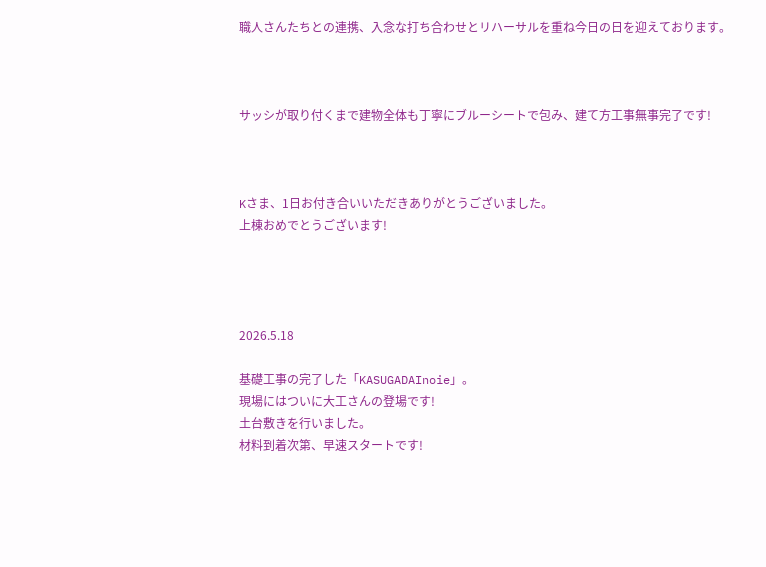職人さんたちとの連携、入念な打ち合わせとリハーサルを重ね今日の日を迎えております。



サッシが取り付くまで建物全体も丁寧にブルーシートで包み、建て方工事無事完了です!



Kさま、1日お付き合いいただきありがとうございました。
上棟おめでとうございます!




2026.5.18

基礎工事の完了した「KASUGADAInoie」。
現場にはついに大工さんの登場です!
土台敷きを行いました。
材料到着次第、早速スタートです!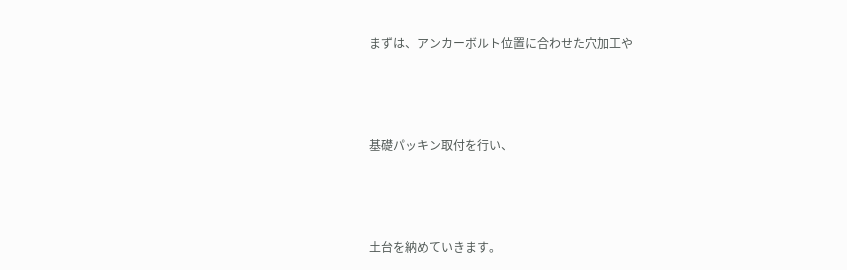まずは、アンカーボルト位置に合わせた穴加工や



基礎パッキン取付を行い、



土台を納めていきます。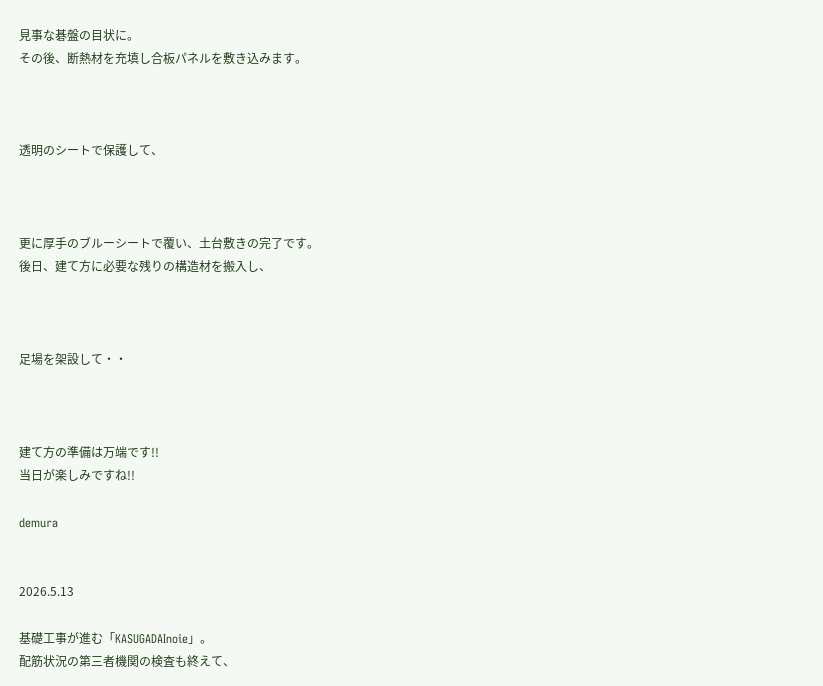見事な碁盤の目状に。
その後、断熱材を充填し合板パネルを敷き込みます。



透明のシートで保護して、



更に厚手のブルーシートで覆い、土台敷きの完了です。
後日、建て方に必要な残りの構造材を搬入し、



足場を架設して・・



建て方の準備は万端です!!
当日が楽しみですね!!

demura


2026.5.13

基礎工事が進む「KASUGADAInoie」。
配筋状況の第三者機関の検査も終えて、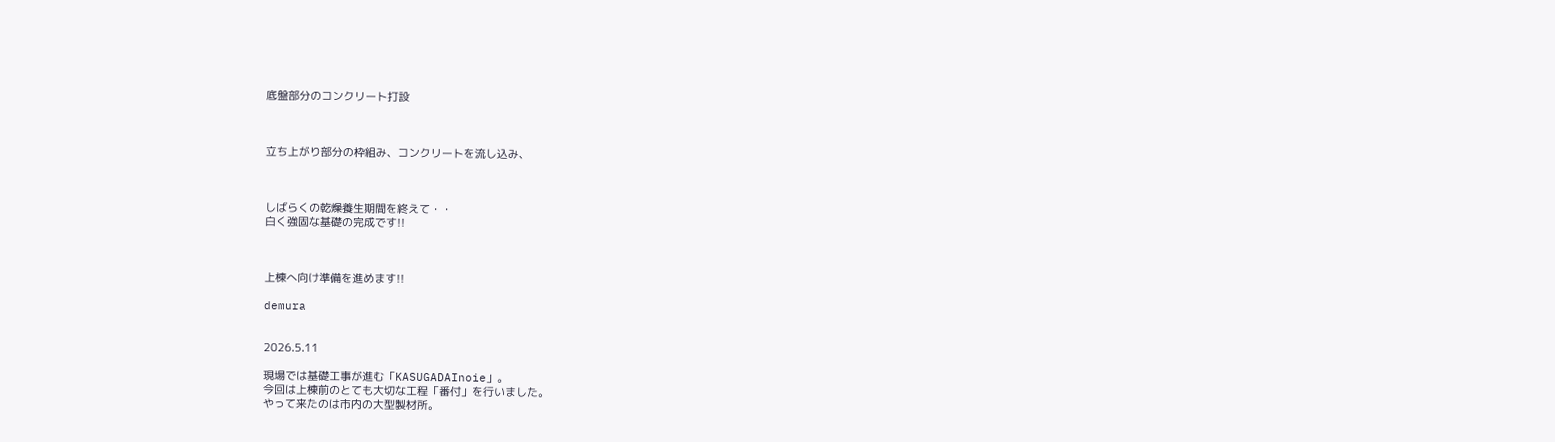底盤部分のコンクリート打設



立ち上がり部分の枠組み、コンクリートを流し込み、



しばらくの乾燥養生期間を終えて・・
白く強固な基礎の完成です!!



上棟へ向け準備を進めます!!

demura


2026.5.11

現場では基礎工事が進む「KASUGADAInoie」。
今回は上棟前のとても大切な工程「番付」を行いました。
やって来たのは市内の大型製材所。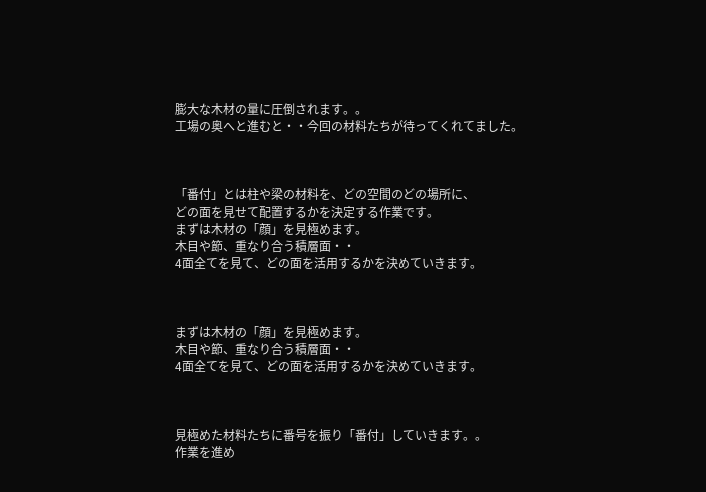膨大な木材の量に圧倒されます。。
工場の奥へと進むと・・今回の材料たちが待ってくれてました。



「番付」とは柱や梁の材料を、どの空間のどの場所に、
どの面を見せて配置するかを決定する作業です。
まずは木材の「顔」を見極めます。
木目や節、重なり合う積層面・・
4面全てを見て、どの面を活用するかを決めていきます。



まずは木材の「顔」を見極めます。
木目や節、重なり合う積層面・・
4面全てを見て、どの面を活用するかを決めていきます。



見極めた材料たちに番号を振り「番付」していきます。。
作業を進め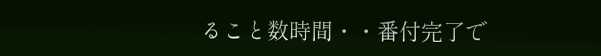ること数時間・・番付完了で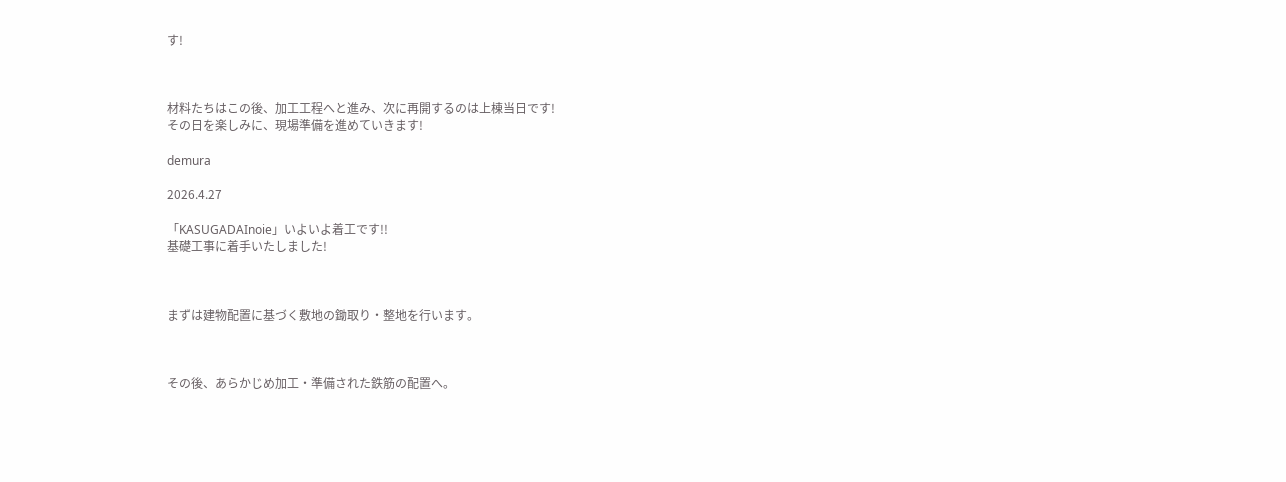す!



材料たちはこの後、加工工程へと進み、次に再開するのは上棟当日です!
その日を楽しみに、現場準備を進めていきます!

demura

2026.4.27

「KASUGADAInoie」いよいよ着工です!!
基礎工事に着手いたしました!



まずは建物配置に基づく敷地の鋤取り・整地を行います。



その後、あらかじめ加工・準備された鉄筋の配置へ。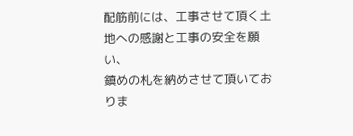配筋前には、工事させて頂く土地への感謝と工事の安全を願い、
鎮めの札を納めさせて頂いておりま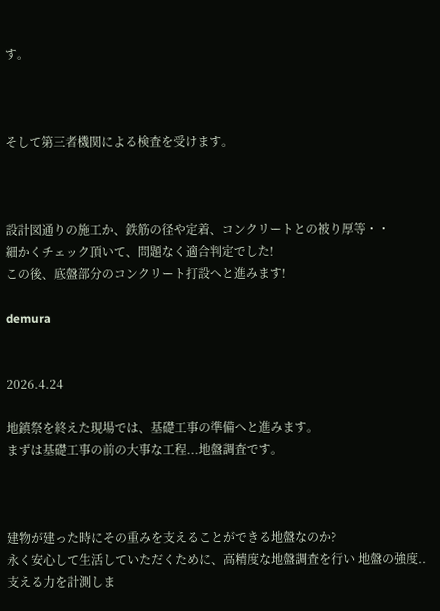す。



そして第三者機関による検査を受けます。



設計図通りの施工か、鉄筋の径や定着、コンクリートとの被り厚等・・
細かくチェック頂いて、問題なく適合判定でした!
この後、底盤部分のコンクリート打設へと進みます!

demura


2026.4.24

地鎮祭を終えた現場では、基礎工事の準備へと進みます。
まずは基礎工事の前の大事な工程...地盤調査です。



建物が建った時にその重みを支えることができる地盤なのか?
永く安心して生活していただくために、高精度な地盤調査を行い 地盤の強度..支える力を計測しま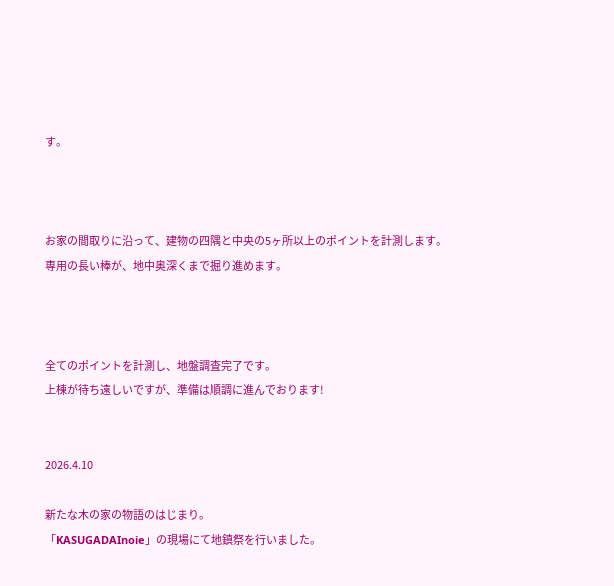す。



お家の間取りに沿って、建物の四隅と中央の5ヶ所以上のポイントを計測します。
専用の長い棒が、地中奥深くまで掘り進めます。



全てのポイントを計測し、地盤調査完了です。
上棟が待ち遠しいですが、準備は順調に進んでおります!


2026.4.10

新たな木の家の物語のはじまり。
「KASUGADAInoie」の現場にて地鎮祭を行いました。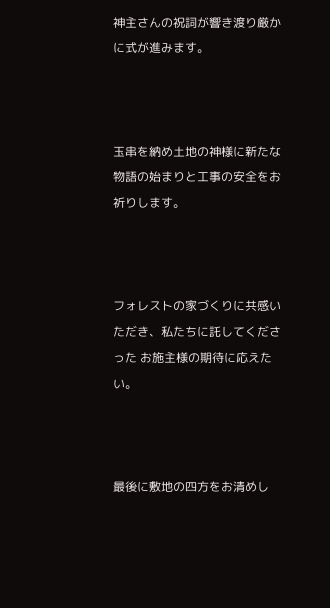神主さんの祝詞が響き渡り厳かに式が進みます。



玉串を納め土地の神様に新たな物語の始まりと工事の安全をお祈りします。



フォレストの家づくりに共感いただき、私たちに託してくださった お施主様の期待に応えたい。



最後に敷地の四方をお清めし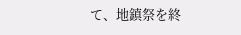て、地鎮祭を終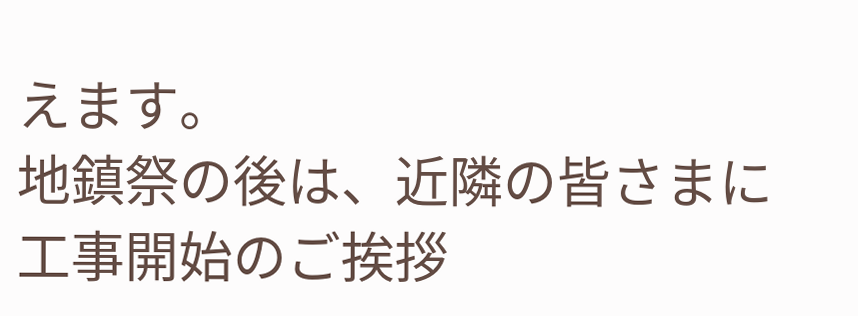えます。
地鎮祭の後は、近隣の皆さまに工事開始のご挨拶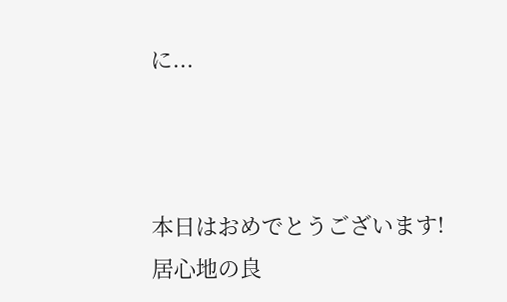に...



本日はおめでとうございます!
居心地の良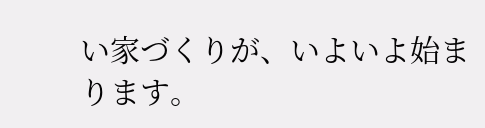い家づくりが、いよいよ始まります。